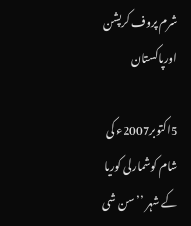شرم پروف کرپشن اورپاکستان

5اکتوبر2007ء کی شام کوشمارلی کوریا کے شہر ’’سن شی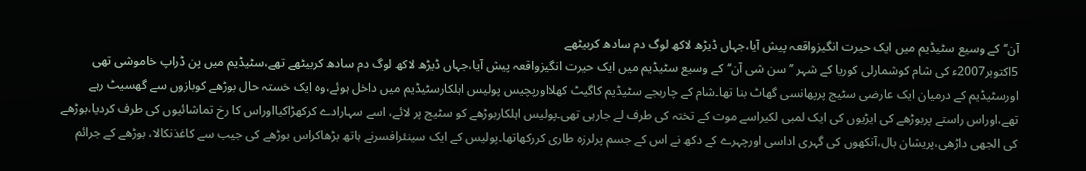آن‘‘کے وسیع سٹیڈیم میں ایک حیرت انگیزواقعہ پیش آیا،جہاں ڈیڑھ لاکھ لوگ دم سادھ کربیٹھے
5اکتوبر2007ء کی شام کوشمارلی کوریا کے شہر ’’سن شی آن‘‘کے وسیع سٹیڈیم میں ایک حیرت انگیزواقعہ پیش آیا،جہاں ڈیڑھ لاکھ لوگ دم سادھ کربیٹھے تھے،سٹیڈیم میں پن ڈراپ خاموشی تھی اورسٹیڈیم کے درمیان ایک عارضی سٹیج پرپھانسی گھاٹ بنا تھا۔شام کے چاربجے سٹیڈیم کاگیٹ کھلااورپچیس پولیس اہلکارسٹیڈیم میں داخل ہوئے،وہ ایک خستہ حال بوڑھے کوبازوں سے گھسیٹ رہے تھے،اوراس راستے پربوڑھے کی ایڑیوں کی ایک لمبی لکیراسے موت کے تختہ کی طرف لے جارہی تھی۔پولیس اہلکاربوڑھے کو سٹیج پر لائے، اسے سہارادے کرکھڑاکیااوراس کا رخ تماشائیوں کی طرف کردیا،بوڑھے کی الجھی داڑھی،پریشان بال،آنکھوں کی گہری اداسی اورچہرے کے دکھ نے اس کے جسم پرلرزہ طاری کررکھاتھا۔پولیس کے ایک سینئرافسرنے ہاتھ بڑھاکراس بوڑھے کی جیب سے کاغذنکالا، بوڑھے کے جرائم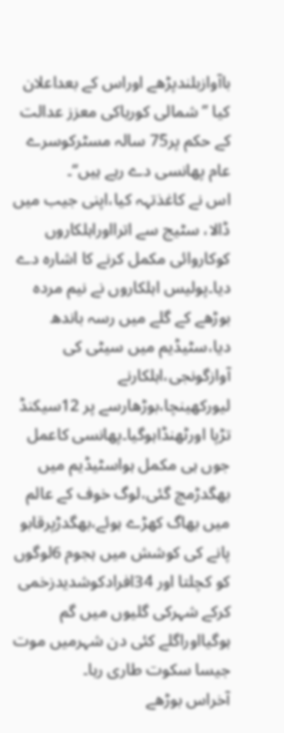باآوازبلندپڑھے اوراس کے بعداعلان کیا ’’شمالی کوریاکی معزز عدالت کے حکم پر75 سالہ مسٹرکوسرے عام پھانسی دے رہے ہیں‘‘۔
اس نے کاغذتہہ کیا،اپنی جیب میں ڈالا، سٹیج سے اترااوراہلکاروں کوکاروائی مکمل کرنے کا اشارہ دے دیا۔پولیس اہلکاروں نے نیم مردہ بوڑھے کے گلے میں رسہ باندھ دیا،سٹیڈیم میں سیٹی کی آوازگونجی،اہلکارنے لیورکھینچا،بوڑھارسے پر 12سیکنڈ تڑپا اورٹھنڈاہوگیا۔پھانسی کاعمل جوں ہی مکمل ہواسٹیڈیم میں بھگدڑمچ گئی،لوگ خوف کے عالم میں بھاگ کھڑے ہوئے،بھگدڑپرقابو پانے کی کوشش میں ہجوم 6لوگوں کو کچلتا اور 34افرادکوشدیدزخمی کرکے شہرکی گلیوں میں گم ہوگیااوراگلے کئی دن شہرمیں موت جیسا سکوت طاری رہا۔
آخراس بوڑھے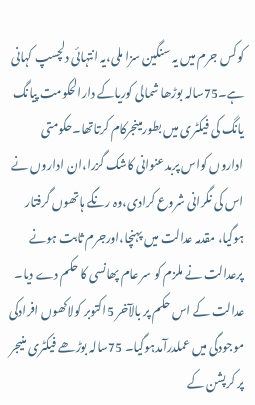کوکس جرم میں یہ سنگین سزا ملی،یہ انتہائی دلچسپ کہانی ہے۔75سالہ بوڑھا شمالی کوریاکے دارالحکومت پیانگ یانگ کی فیکٹری میں بطورمینجرکام کرتاتھا۔حکومتی اداروں کواس پربدعنوانی کاشک گزرا،ان اداروں نے اس کی نگرانی شروع کرادی،وہ رنگے ہاتھوں گرفتار ہوگیا، مقدمہ عدالت میں پہنچا،اورجرم ثابت ہونے پرعدالت نے ملزم کو سر عام پھانسی کا حکم دے دیا۔ عدالت کے اس حکم پر بالآخر 5اکتوبر کولاکھوں افرادکی موجودگی میں عملدرآمدہوگیا۔ 75سالہ بوڑھے فیکٹری منیجر پر کرپشن کے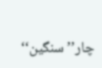چار’’سنگین‘‘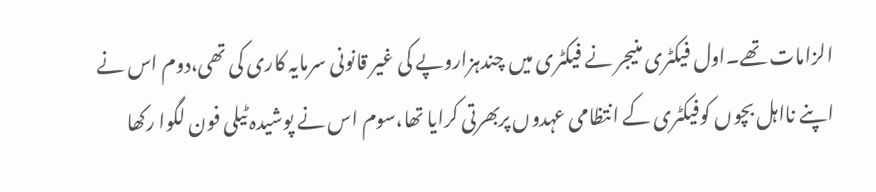الزامات تھے۔اول فیکٹری منیجر نے فیکٹری میں چندہزاروپے کی غیر قانونی سرمایہ کاری کی تھی،دوم اس نے اپنے نااہل بچوں کوفیکٹری کے انتظامی عہدوں پربھرتی کرایا تھا،سوم اس نے پوشیدہ ٹیلی فون لگوا رکھا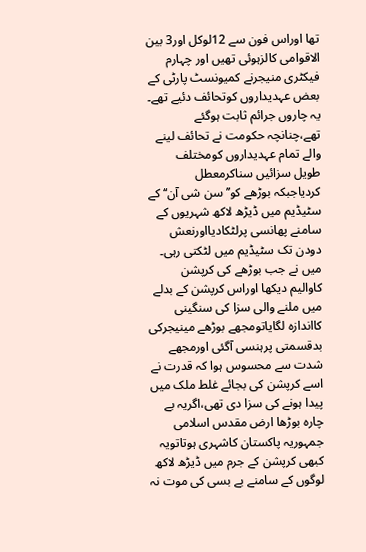تھا اوراس فون سے 12لوکل اور3 بین الاقوامی کالزہوئی تھیں اور چہارم فیکٹری منیجرنے کمیونسٹ پارٹی کے بعض عہدیداروں کوتحائف دئیے تھے۔ یہ چاروں جرائم ثابت ہوگئے تھے،چنانچہ حکومت نے تحائف لینے والے تمام عہدیداروں کومختلف طویل سزائیں سناکرمعطل کردیاجبکہ بوڑھے کو’’سن شی آن‘‘ کے سٹیڈیم میں ڈیڑھ لاکھ شہریوں کے سامنے پھانسی پرلٹکادیااورنعش دودن تک سٹیڈیم میں لٹکتی رہی۔
میں نے جب بوڑھے کی کرپشن کاوالیم دیکھا اوراس کرپشن کے بدلے میں ملنے والی سزا کی سنگینی کااندازہ لگایاتومجھے بوڑھے مینیجرکی بدقسمتی پرہنسی آگئی اورمجھے شدت سے محسوس ہوا کہ قدرت نے اسے کرپشن کی بجائے غلط ملک میں پیدا ہونے کی سزا دی تھی،اگریہ بے چارہ بوڑھا ارض مقدس اسلامی جمہوریہ پاکستان کاشہری ہوتاتویہ کبھی کرپشن کے جرم میں ڈیڑھ لاکھ لوگوں کے سامنے بے بسی کی موت نہ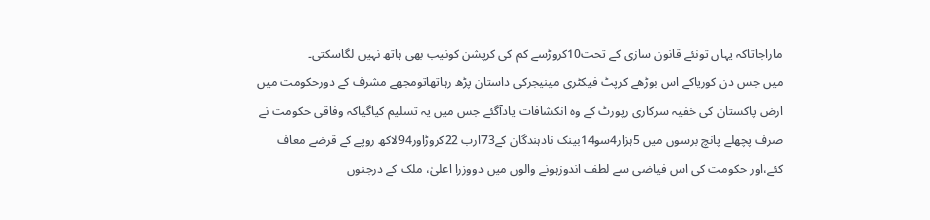ماراجاتاکہ یہاں تونئے قانون سازی کے تحت10کروڑسے کم کی کرپشن کونیب بھی ہاتھ نہیں لگاسکتی۔
میں جس دن کوریاکے اس بوڑھے کرپٹ فیکٹری مینیجرکی داستان پڑھ رہاتھاتومجھے مشرف کے دورحکومت میں ارض پاکستان کی خفیہ سرکاری رپورٹ کے وہ انکشافات یادآگئے جس میں یہ تسلیم کیاگیاکہ وفاقی حکومت نے صرف پچھلے پانچ برسوں میں 5ہزار4سو14بینک نادہندگان کے73ارب 22کروڑاور94لاکھ روپے کے قرضے معاف کئے،اور حکومت کی اس فیاضی سے لطف اندوزہونے والوں میں دووزرا اعلیٰ، ملک کے درجنوں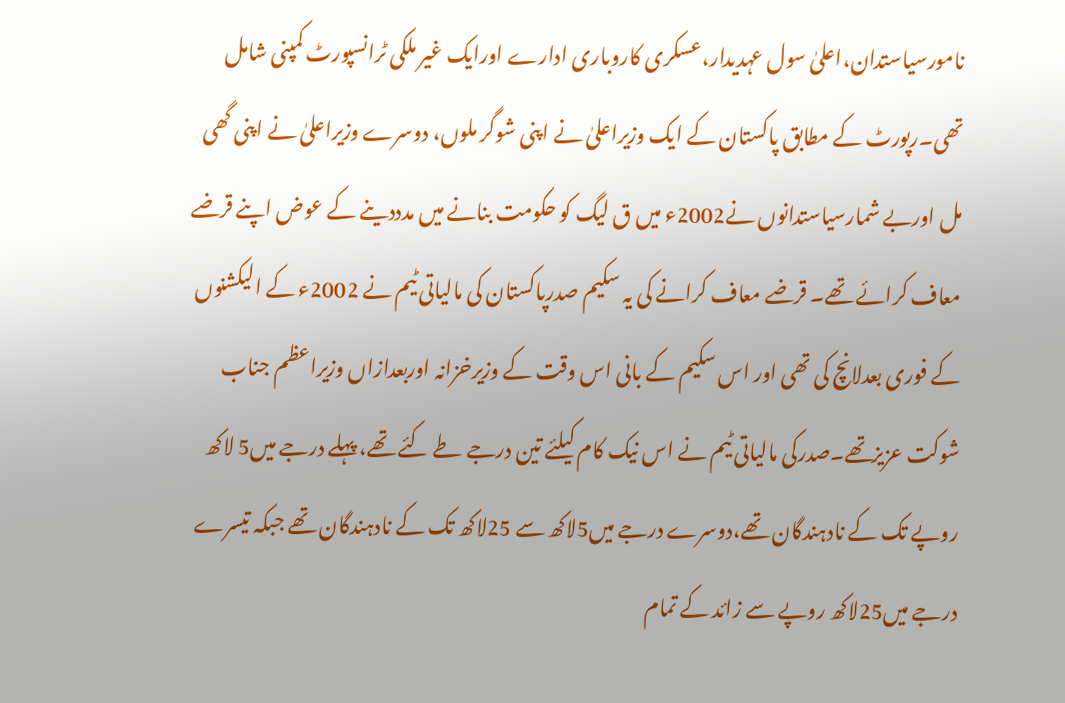نامورسیاستدان،اعلیٰ سول عہدیدار،عسکری کاروباری ادارے اورایک غیر ملکی ٹرانسپورٹ کمپنی شامل تھی۔رپورٹ کے مطابق پاکستان کے ایک وزیراعلیٰ نے اپنی شوگر ملوں، دوسرے وزیراعلیٰ نے اپنی گھی مل اوربے شمارسیاستدانوں نے2002ء میں ق لیگ کو حکومت بنانے میں مدددینے کے عوض اپنے قرضے معاف کرائے تھے۔ قرضے معاف کرانے کی یہ سکیم صدرپاکستان کی مالیاتی ٹیم نے 2002ء کے الیکشنوں کے فوری بعدلانچ کی تھی اور اس سکیم کے بانی اس وقت کے وزیرخزانہ اوربعدازاں وزیراعظم جناب شوکت عزیزتھے۔صدرکی مالیاتی ٹیم نے اس نیک کام کیلئے تین درجے طے کئے تھے، پہلے درجے میں5 لاکھ روپے تک کے نادہندگان تھے،دوسرے درجے میں5لاکھ سے 25لاکھ تک کے نادہندگان تھے جبکہ تیسرے درجے میں25لاکھ روپے سے زائد کے تمام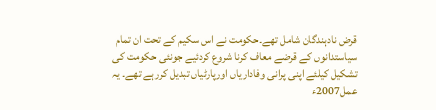قرض نادہندگان شامل تھے۔حکومت نے اس سکیم کے تحت ان تمام سیاستدانوں کے قرضے معاف کرنا شروع کردئیے جونئی حکومت کی تشکیل کیلئے اپنی پرانی وفاداریاں اورپارٹیاں تبدیل کررہے تھے۔ یہ عمل2007ء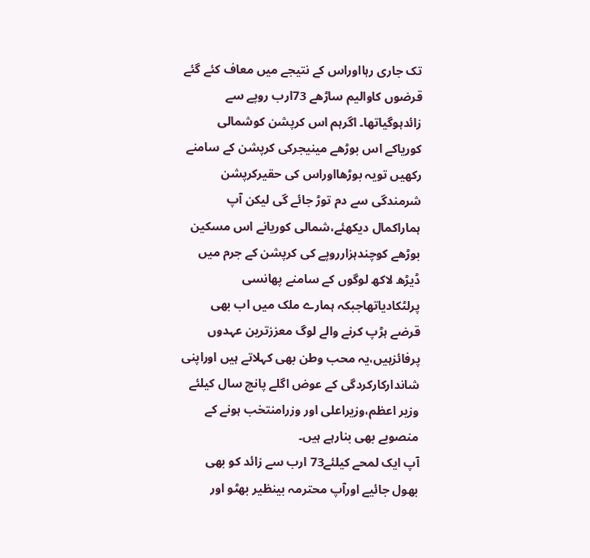تک جاری رہااوراس کے نتیجے میں معاف کئے گئے قرضوں کاوالیم ساڑھے 73ارب روپے سے زائدہوگیاتھا۔ اگرہم اس کرپشن کوشمالی کوریاکے اس بوڑھے مینیجرکی کرپشن کے سامنے رکھیں تویہ بوڑھااوراس کی حقیرکرپشن شرمندگی سے دم توڑ جائے گی لیکن آپ ہماراکمال دیکھئے،شمالی کوریانے اس مسکین بوڑھے کوچندہزارروپے کی کرپشن کے جرم میں ڈیڑھ لاکھ لوگوں کے سامنے پھانسی پرلٹکادیاتھاجبکہ ہمارے ملک میں اب بھی قرضے ہڑپ کرنے والے لوگ معززترین عہدوں پرفائزہیں،یہ محب وطن بھی کہلاتے ہیں اوراپنی شاندارکارکردگی کے عوض اگلے پانچ سال کیلئے وزیر اعظم،وزیراعلی اور وزرامنتخب ہونے کے منصوبے بھی بنارہے ہیں۔
آپ ایک لمحے کیلئے73 ارب سے زائد کو بھی بھول جائیے اورآپ محترمہ بینظیر بھٹو اور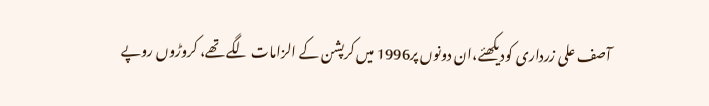آصف علی زرداری کودیکھئے،ان دونوں پر1996 میں کرپشن کے الزامات لگے تھے، کروڑوں روپے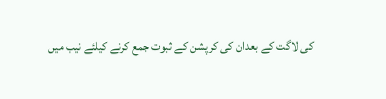کی لاگت کے بعدان کی کرپشن کے ثبوت جمع کرنے کیلئے نیب میں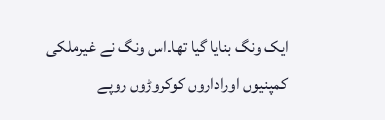ایک ونگ بنایا گیا تھا۔اس ونگ نے غیرملکی کمپنیوں اوراداروں کوکروڑوں روپے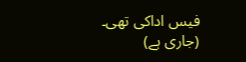فیس اداکی تھی۔
(جاری ہے)